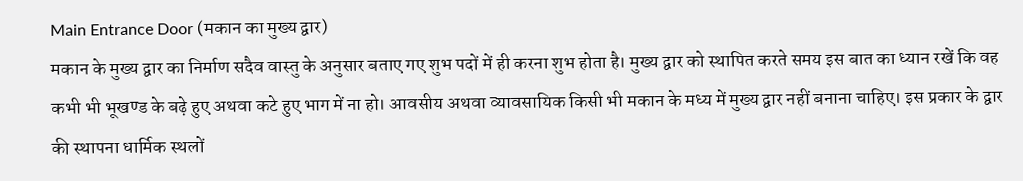Main Entrance Door (मकान का मुख्य द्वार)
मकान के मुख्य द्वार का निर्माण सदैव वास्तु के अनुसार बताए गए शुभ पदों में ही करना शुभ होता है। मुख्य द्वार को स्थापित करते समय इस बात का ध्यान रखें कि वह कभी भी भूखण्ड के बढ़े हुए अथवा कटे हुए भाग में ना हो। आवसीय अथवा व्यावसायिक किसी भी मकान के मध्य में मुख्य द्वार नहीं बनाना चाहिए। इस प्रकार के द्वार की स्थापना धार्मिक स्थलों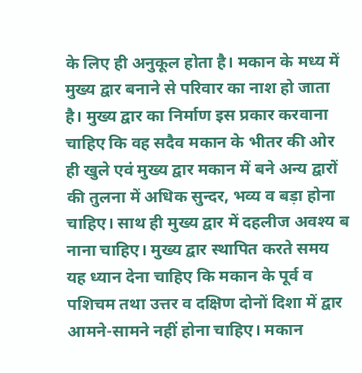के लिए ही अनुकूल होता है। मकान के मध्य में मुख्य द्वार बनाने से परिवार का नाश हो जाता है। मुख्य द्वार का निर्माण इस प्रकार करवाना चाहिए कि वह सदैव मकान के भीतर की ओर ही खुले एवं मुख्य द्वार मकान में बने अन्य द्वारों की तुलना में अधिक सुन्दर, भव्य व बड़ा होना चाहिए। साथ ही मुख्य द्वार में दहलीज अवश्य ब नाना चाहिए। मुख्य द्वार स्थापित करते समय यह ध्यान देना चाहिए कि मकान के पूर्व व पशिचम तथा उत्तर व दक्षिण दोनों दिशा में द्वार आमने-सामने नहीं होना चाहिए। मकान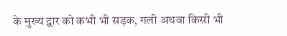के मुख्य द्वार को कभी भी सड़क, गली अथवा किसी भी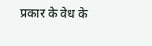प्रकार के वेध के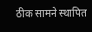ठीक सामने स्थापित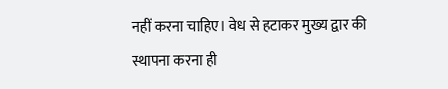नहीं करना चाहिए। वेध से हटाकर मुख्य द्वार की स्थापना करना ही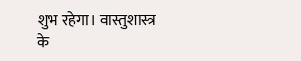शुभ रहेगा। वास्तुशास्त्र के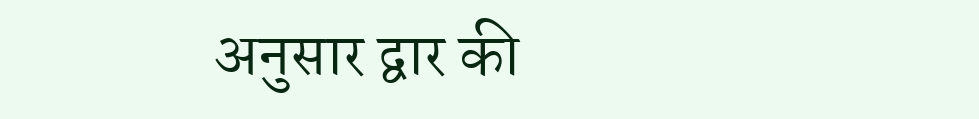अनुसार द्वार की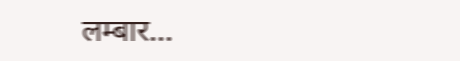लम्बार...